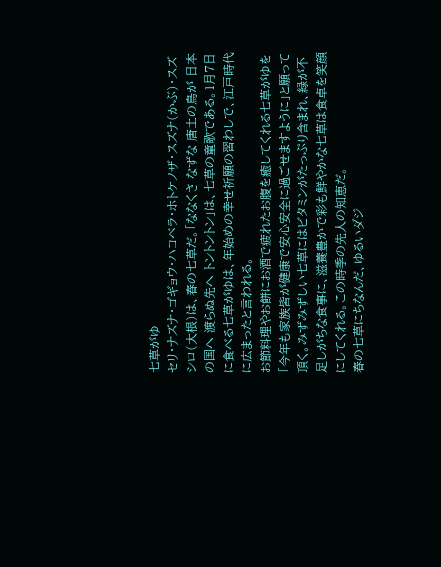七草がゆ
セリ・ナズナ・ゴギョウ・ハコベラ・ホトケノザ・スズナ(かぶ)・スズシロ(大根)は、春の七草だ。「ななくさ なずな 唐土の鳥が 日本の国へ 渡らぬ先へ トントントン」は、七草の童歌である。1月7日に食べる七草がゆは、年始めの幸せ祈願の習わしで、江戸時代に広まったと言われる。
お節料理やお餅にお酒で疲れたお腹を癒してくれる七草がゆを「今年も家族皆が健康で安心安全に過ごせますように」と願って頂く。みずみずしい七草にはビタミンがたっぷり含まれ、緑が不足しがちな食事に、滋養豊かで彩も鮮やかな七草は食卓を笑顔にしてくれる。この時季の先人の知恵だ。
春の七草にちなんだ、ゆるいダジ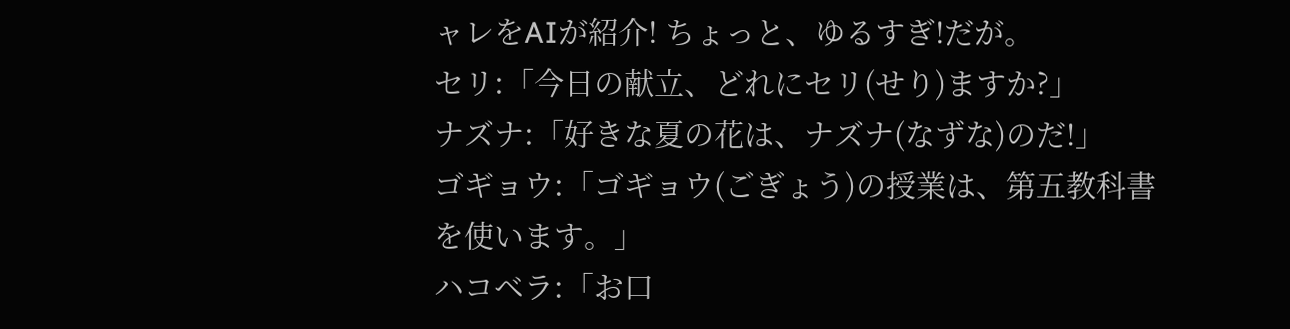ャレをAIが紹介! ちょっと、ゆるすぎ!だが。
セリ:「今日の献立、どれにセリ(せり)ますか?」
ナズナ:「好きな夏の花は、ナズナ(なずな)のだ!」
ゴギョウ:「ゴギョウ(ごぎょう)の授業は、第五教科書を使います。」
ハコベラ:「お口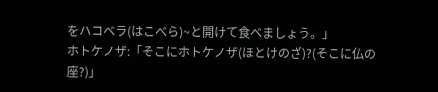をハコベラ(はこべら)~と開けて食べましょう。」
ホトケノザ:「そこにホトケノザ(ほとけのざ)?(そこに仏の座?)」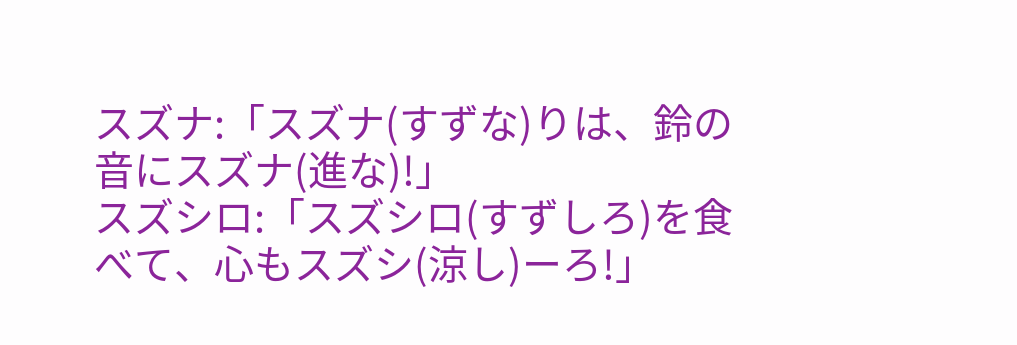スズナ:「スズナ(すずな)りは、鈴の音にスズナ(進な)!」
スズシロ:「スズシロ(すずしろ)を食べて、心もスズシ(涼し)ーろ!」